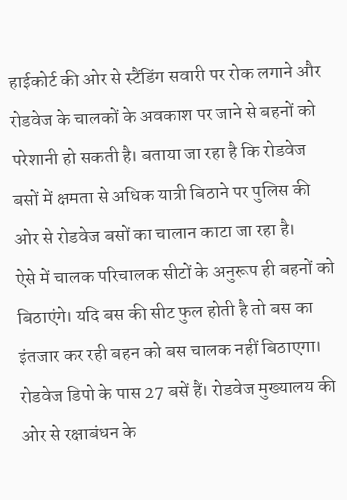हाईकोर्ट की ओर से स्टैंडिंग सवारी पर रोक लगाने और रोडवेज के चालकों के अवकाश पर जाने से बहनों को परेशानी हो सकती है। बताया जा रहा है कि रोडवेज बसों में क्षमता से अधिक यात्री बिठाने पर पुलिस की ओर से रोडवेज बसों का चालान काटा जा रहा है।
ऐसे में चालक परिचालक सीटों के अनुरूप ही बहनों को बिठाएंगे। यदि बस की सीट फुल होती है तो बस का इंतजार कर रही बहन को बस चालक नहीं बिठाएगा। रोडवेज डिपो के पास 27 बसें हैं। रोडवेज मुख्यालय की ओर से रक्षाबंधन के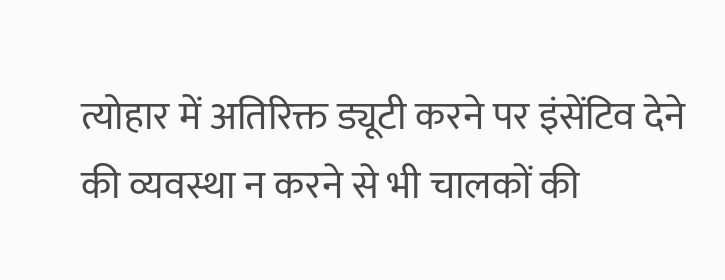त्योहार में अतिरिक्त ड्यूटी करने पर इंसेंटिव देने की व्यवस्था न करने से भी चालकों की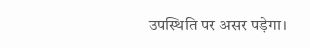उपस्थिति पर असर पड़ेगा।